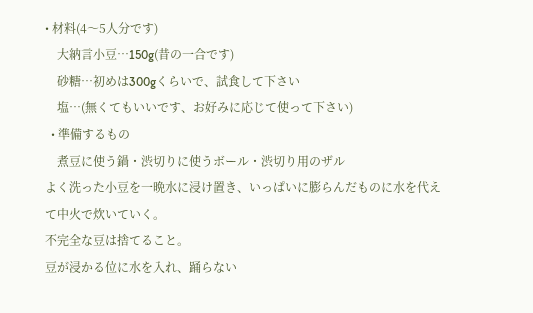• 材料(4〜5人分です)
    大納言小豆…150g(昔の一合です)
    砂糖…初めは300gくらいで、試食して下さい
    塩…(無くてもいいです、お好みに応じて使って下さい)
  • 準備するもの
    煮豆に使う鍋・渋切りに使うボール・渋切り用のザル
よく洗った小豆を一晩水に浸け置き、いっぱいに膨らんだものに水を代えて中火で炊いていく。
不完全な豆は捨てること。
豆が浸かる位に水を入れ、踊らない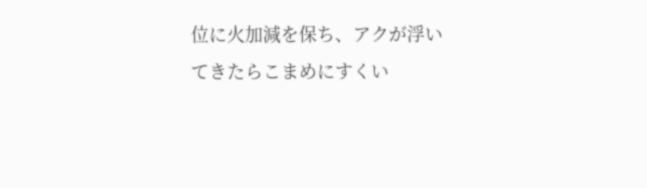位に火加減を保ち、アクが浮いてきたらこまめにすくい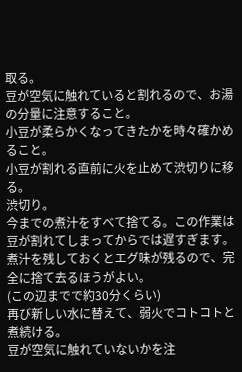取る。
豆が空気に触れていると割れるので、お湯の分量に注意すること。
小豆が柔らかくなってきたかを時々確かめること。
小豆が割れる直前に火を止めて渋切りに移る。
渋切り。
今までの煮汁をすべて捨てる。この作業は豆が割れてしまってからでは遅すぎます。
煮汁を残しておくとエグ味が残るので、完全に捨て去るほうがよい。
(この辺までで約30分くらい)
再び新しい水に替えて、弱火でコトコトと煮続ける。
豆が空気に触れていないかを注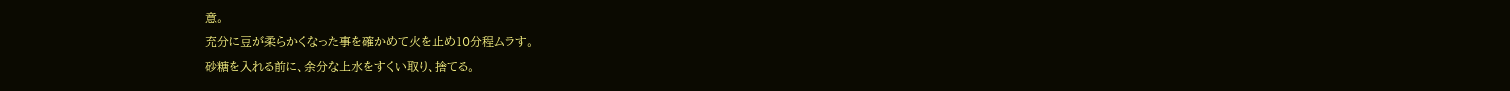意。
充分に豆が柔らかくなった事を確かめて火を止め10分程ムラす。
砂糖を入れる前に、余分な上水をすくい取り、捨てる。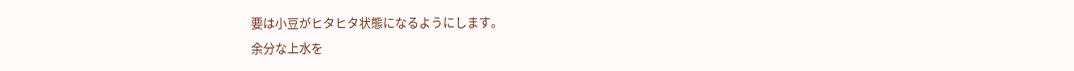要は小豆がヒタヒタ状態になるようにします。
余分な上水を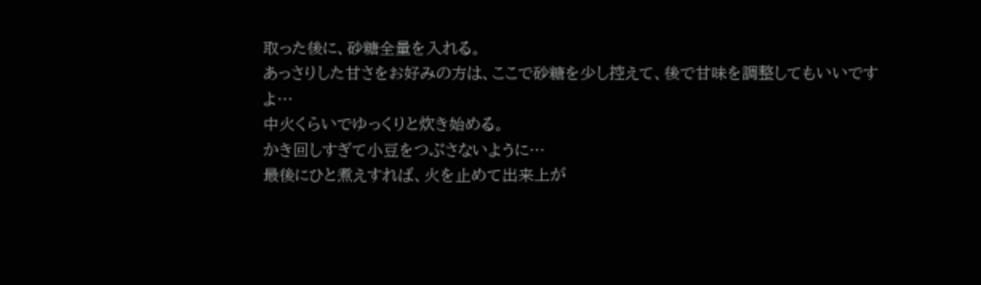取った後に、砂糖全量を入れる。
あっさりした甘さをお好みの方は、ここで砂糖を少し控えて、後で甘味を調整してもいいですよ…
中火くらいでゆっくりと炊き始める。
かき回しすぎて小豆をつぶさないように…
最後にひと煮えすれば、火を止めて出来上が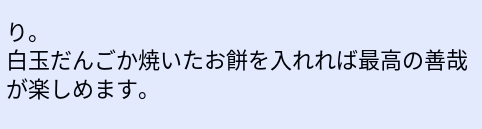り。
白玉だんごか焼いたお餅を入れれば最高の善哉が楽しめます。